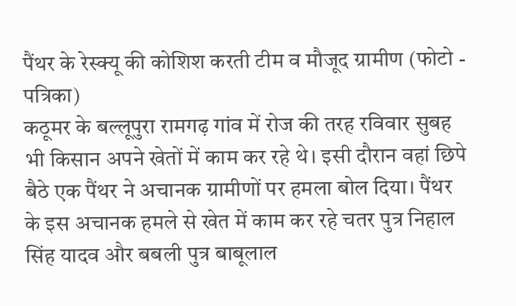पैंथर के रेस्क्यू की कोशिश करती टीम व मौजूद ग्रामीण (फोटो - पत्रिका)
कठूमर के बल्लूपुरा रामगढ़ गांव में रोज की तरह रविवार सुबह भी किसान अपने खेतों में काम कर रहे थे। इसी दौरान वहां छिपे बैठे एक पैंथर ने अचानक ग्रामीणों पर हमला बोल दिया। पैंथर के इस अचानक हमले से खेत में काम कर रहे चतर पुत्र निहाल सिंह यादव और बबली पुत्र बाबूलाल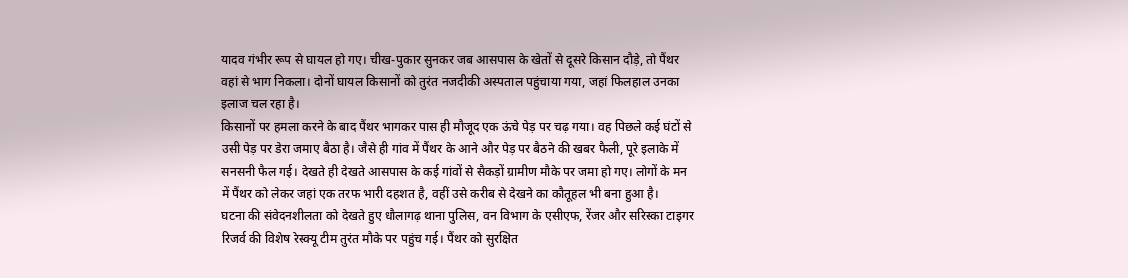यादव गंभीर रूप से घायल हो गए। चीख-पुकार सुनकर जब आसपास के खेतों से दूसरे किसान दौड़े, तो पैंथर वहां से भाग निकला। दोनों घायल किसानों को तुरंत नजदीकी अस्पताल पहुंचाया गया, जहां फिलहाल उनका इलाज चल रहा है।
किसानों पर हमला करने के बाद पैंथर भागकर पास ही मौजूद एक ऊंचे पेड़ पर चढ़ गया। वह पिछले कई घंटों से उसी पेड़ पर डेरा जमाए बैठा है। जैसे ही गांव में पैंथर के आने और पेड़ पर बैठने की खबर फैली, पूरे इलाके में सनसनी फैल गई। देखते ही देखते आसपास के कई गांवों से सैकड़ों ग्रामीण मौके पर जमा हो गए। लोगों के मन में पैंथर को लेकर जहां एक तरफ भारी दहशत है, वहीं उसे करीब से देखने का कौतूहल भी बना हुआ है।
घटना की संवेदनशीलता को देखते हुए धौलागढ़ थाना पुलिस, वन विभाग के एसीएफ, रेंजर और सरिस्का टाइगर रिजर्व की विशेष रेस्क्यू टीम तुरंत मौके पर पहुंच गई। पैंथर को सुरक्षित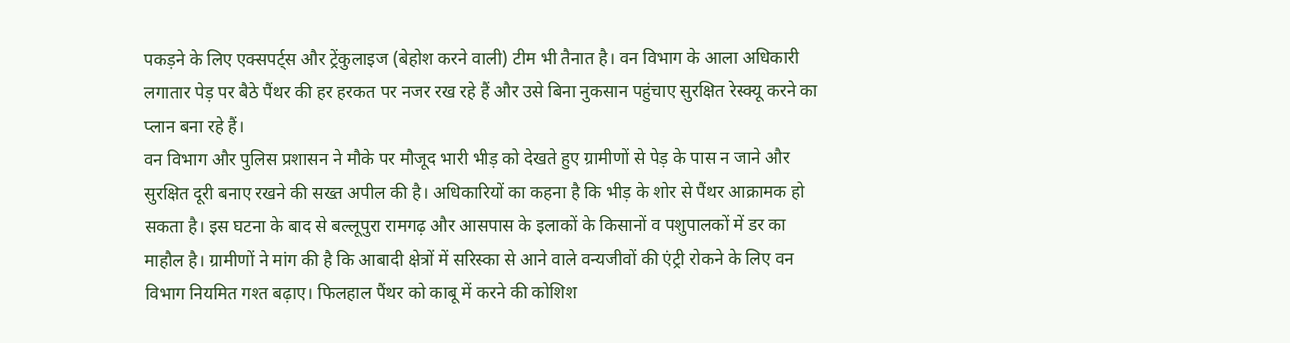पकड़ने के लिए एक्सपर्ट्स और ट्रेंकुलाइज (बेहोश करने वाली) टीम भी तैनात है। वन विभाग के आला अधिकारी लगातार पेड़ पर बैठे पैंथर की हर हरकत पर नजर रख रहे हैं और उसे बिना नुकसान पहुंचाए सुरक्षित रेस्क्यू करने का प्लान बना रहे हैं।
वन विभाग और पुलिस प्रशासन ने मौके पर मौजूद भारी भीड़ को देखते हुए ग्रामीणों से पेड़ के पास न जाने और सुरक्षित दूरी बनाए रखने की सख्त अपील की है। अधिकारियों का कहना है कि भीड़ के शोर से पैंथर आक्रामक हो सकता है। इस घटना के बाद से बल्लूपुरा रामगढ़ और आसपास के इलाकों के किसानों व पशुपालकों में डर का माहौल है। ग्रामीणों ने मांग की है कि आबादी क्षेत्रों में सरिस्का से आने वाले वन्यजीवों की एंट्री रोकने के लिए वन विभाग नियमित गश्त बढ़ाए। फिलहाल पैंथर को काबू में करने की कोशिश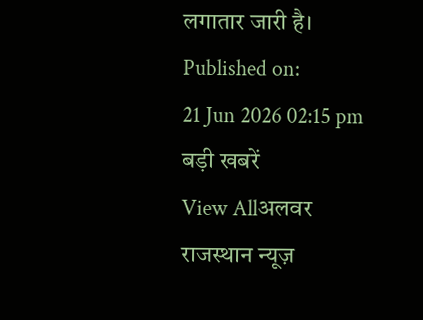लगातार जारी है।
Published on:
21 Jun 2026 02:15 pm
बड़ी खबरें
View Allअलवर
राजस्थान न्यूज़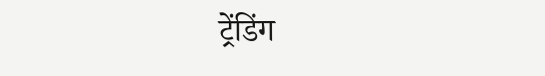ट्रेंडिंग